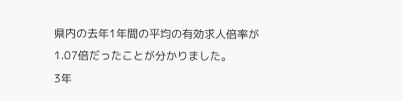県内の去年1年間の平均の有効求人倍率が1.07倍だったことが分かりました。
3年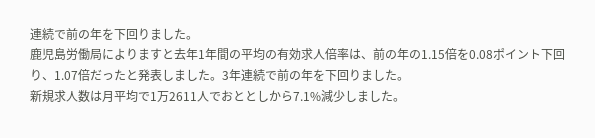連続で前の年を下回りました。
鹿児島労働局によりますと去年1年間の平均の有効求人倍率は、前の年の1.15倍を0.08ポイント下回り、1.07倍だったと発表しました。3年連続で前の年を下回りました。
新規求人数は月平均で1万2611人でおととしから7.1%減少しました。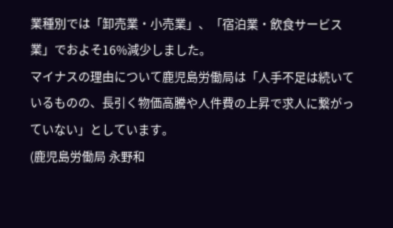業種別では「卸売業・小売業」、「宿泊業・飲食サービス業」でおよそ16%減少しました。
マイナスの理由について鹿児島労働局は「人手不足は続いているものの、長引く物価高騰や人件費の上昇で求人に繋がっていない」としています。
(鹿児島労働局 永野和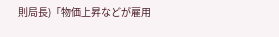則局長)「物価上昇などが雇用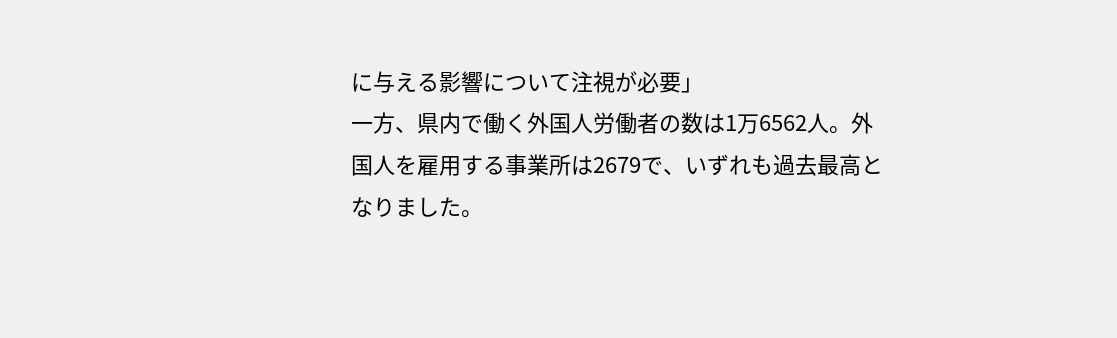に与える影響について注視が必要」
一方、県内で働く外国人労働者の数は1万6562人。外国人を雇用する事業所は2679で、いずれも過去最高となりました。